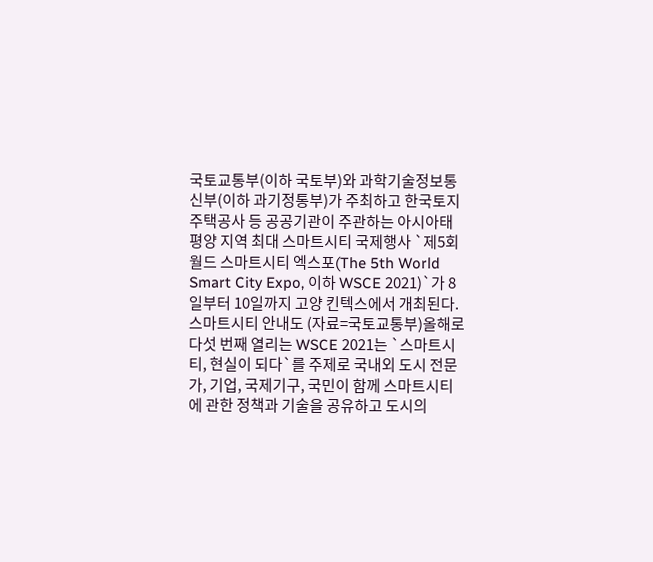국토교통부(이하 국토부)와 과학기술정보통신부(이하 과기정통부)가 주최하고 한국토지주택공사 등 공공기관이 주관하는 아시아태평양 지역 최대 스마트시티 국제행사 `제5회 월드 스마트시티 엑스포(The 5th World Smart City Expo, 이하 WSCE 2021)`가 8일부터 10일까지 고양 킨텍스에서 개최된다. 스마트시티 안내도 (자료=국토교통부)올해로 다섯 번째 열리는 WSCE 2021는 `스마트시티, 현실이 되다`를 주제로 국내외 도시 전문가, 기업, 국제기구, 국민이 함께 스마트시티에 관한 정책과 기술을 공유하고 도시의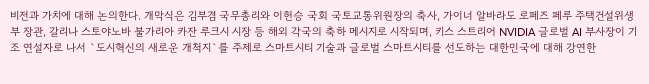비전과 가치에 대해 논의한다. 개막식은 김부겸 국무총리와 이헌승 국회 국토교통위원장의 축사, 가이너 알바라도 로페즈 페루 주택건설위생부 장관, 갈리나 스토야노바 불가리아 카잔 루크시 시장 등 해외 각국의 축하 메시지로 시작되며, 키스 스트리어 NVIDIA 글로벌 AI 부사장이 기조 연설자로 나서 `도시혁신의 새로운 개척지`를 주제로 스마트시티 기술과 글로벌 스마트시티를 선도하는 대한민국에 대해 강연한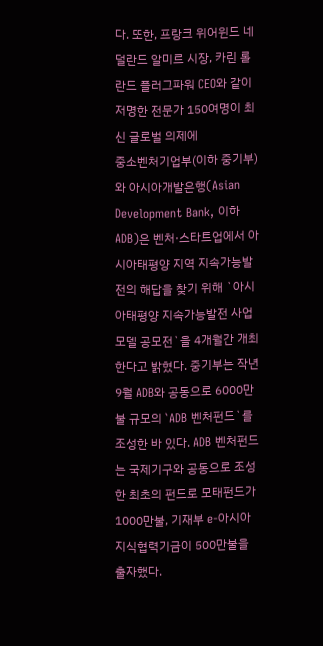다. 또한, 프랑크 위어윈드 네덜란드 알미르 시장, 카린 롤란드 플러그파워 CEO와 같이 저명한 전문가 150여명이 최신 글로벌 의제에
중소벤처기업부(이하 중기부)와 아시아개발은행(Asian Development Bank, 이하 ADB)은 벤처·스타트업에서 아시아태평양 지역 지속가능발전의 해답을 찾기 위해 `아시아태평양 지속가능발전 사업모델 공모전`을 4개월간 개최한다고 밝혔다. 중기부는 작년 9월 ADB와 공동으로 6000만불 규모의 `ADB 벤처펀드`를 조성한 바 있다. ADB 벤처펀드는 국제기구와 공동으로 조성한 최초의 펀드로 모태펀드가 1000만불, 기재부 e-아시아지식협력기금이 500만불을 출자했다.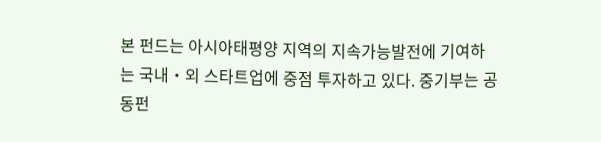본 펀드는 아시아태평양 지역의 지속가능발전에 기여하는 국내・외 스타트업에 중점 투자하고 있다. 중기부는 공동펀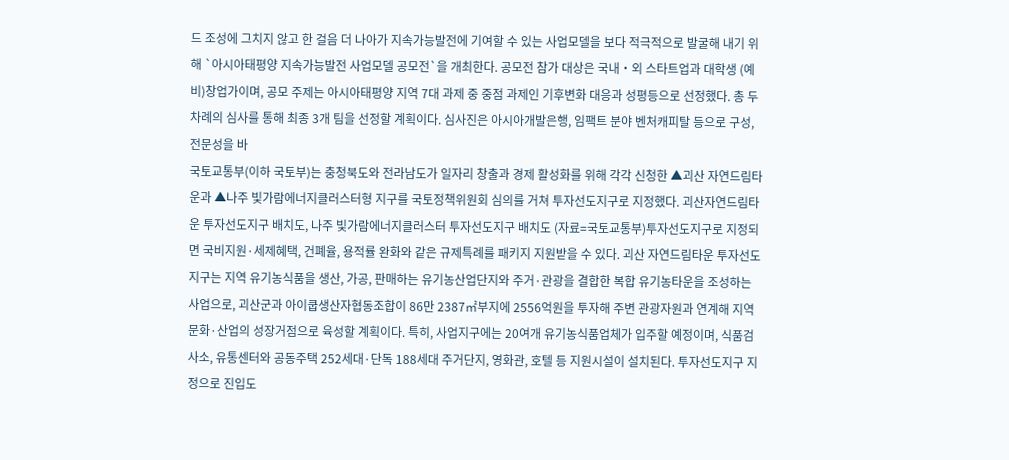드 조성에 그치지 않고 한 걸음 더 나아가 지속가능발전에 기여할 수 있는 사업모델을 보다 적극적으로 발굴해 내기 위해 `아시아태평양 지속가능발전 사업모델 공모전`을 개최한다. 공모전 참가 대상은 국내・외 스타트업과 대학생 (예비)창업가이며, 공모 주제는 아시아태평양 지역 7대 과제 중 중점 과제인 기후변화 대응과 성평등으로 선정했다. 총 두 차례의 심사를 통해 최종 3개 팀을 선정할 계획이다. 심사진은 아시아개발은행, 임팩트 분야 벤처캐피탈 등으로 구성, 전문성을 바
국토교통부(이하 국토부)는 충청북도와 전라남도가 일자리 창출과 경제 활성화를 위해 각각 신청한 ▲괴산 자연드림타운과 ▲나주 빛가람에너지클러스터형 지구를 국토정책위원회 심의를 거쳐 투자선도지구로 지정했다. 괴산자연드림타운 투자선도지구 배치도, 나주 빛가람에너지클러스터 투자선도지구 배치도 (자료=국토교통부)투자선도지구로 지정되면 국비지원·세제혜택, 건폐율, 용적률 완화와 같은 규제특례를 패키지 지원받을 수 있다. 괴산 자연드림타운 투자선도지구는 지역 유기농식품을 생산, 가공, 판매하는 유기농산업단지와 주거·관광을 결합한 복합 유기농타운을 조성하는 사업으로, 괴산군과 아이쿱생산자협동조합이 86만 2387㎡부지에 2556억원을 투자해 주변 관광자원과 연계해 지역 문화·산업의 성장거점으로 육성할 계획이다. 특히, 사업지구에는 20여개 유기농식품업체가 입주할 예정이며, 식품검사소, 유통센터와 공동주택 252세대·단독 188세대 주거단지, 영화관, 호텔 등 지원시설이 설치된다. 투자선도지구 지정으로 진입도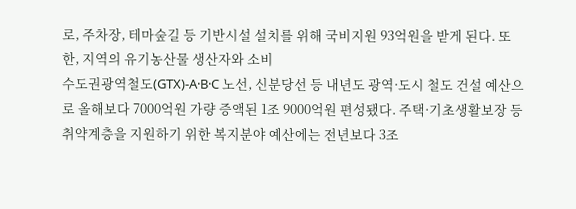로, 주차장, 테마숲길 등 기반시설 설치를 위해 국비지원 93억원을 받게 된다. 또한, 지역의 유기농산물 생산자와 소비
수도권광역철도(GTX)-A·B·C 노선, 신분당선 등 내년도 광역·도시 철도 건설 예산으로 올해보다 7000억원 가량 증액된 1조 9000억원 편성됐다. 주택·기초생활보장 등 취약계층을 지원하기 위한 복지분야 예산에는 전년보다 3조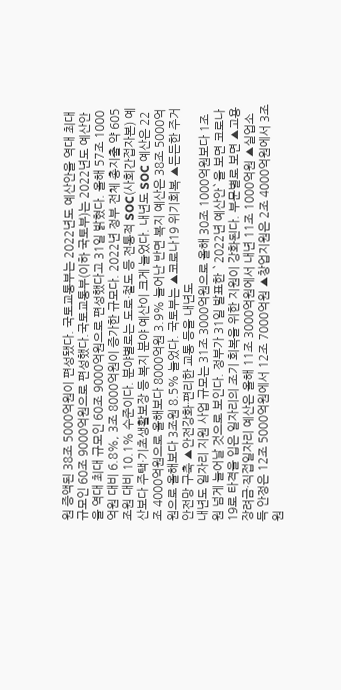원 증액된 38조 5000억원이 편성됐다. 국토교통부는 2022년도 예산안을 역대 최대 규모인 60조 9000억원으로 편성했다.국토교통부(이하 국토부)는 2022년도 예산안을 역대 최대 규모인 60조 9000억원으로 편성했다고 31일 밝혔다. 올해 57조 1000억원 대비 6.8%, 3조 8000억원이 증가한 규모다. 2022년 정부 전체 총지출 약 605조원 대비 10.1% 수준이다. 분야별로는 도로·철도 등 전통적 SOC(사회간접자본) 예산보다 주택·기초생활보장 등 복지 분야 예산이 크게 늘었다. 내년도 SOC 예산은 22조 4000억원으로 올해보다 8000억원 3.9% 늘어난 반면 복지 예산은 38조 5000억원으로 올해보다 3조원 8.5% 늘었다. 국토부는 ▲코로나19 위기회복 ▲든든한 주거안전망 구축 ▲안전강화·편리한 교통 등을 내년도
내년도 일자리 지원 사업 규모는 31조 3000억원으로 올해 30조 1000억원보다 1조원 넘게 늘어날 것으로 보인다. 정부가 31일 발표한 `2022년 예산안`을 보면 코로나19로 타격을 입은 일자리의 조기 회복을 위한 지원이 강화된다. 부문별로 보면 ▲고용장려금·직접일자리 예산은 올해 11조 3000억원에서 내년 11조 1000억원 ▲실업소득 안정은 12조 5000억원에서 12조 7000억원 ▲창업지원은 2조 4000억원에서 3조원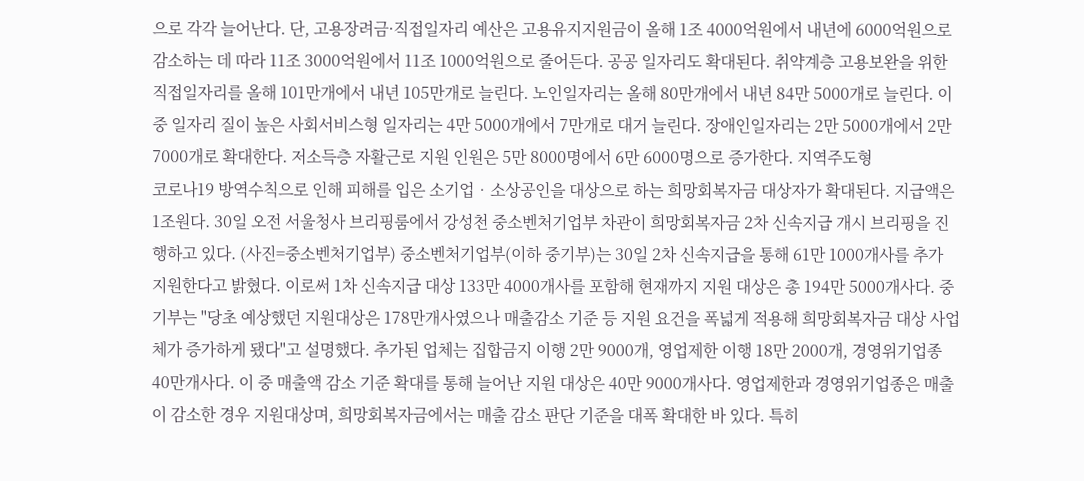으로 각각 늘어난다. 단, 고용장려금·직접일자리 예산은 고용유지지원금이 올해 1조 4000억원에서 내년에 6000억원으로 감소하는 데 따라 11조 3000억원에서 11조 1000억원으로 줄어든다. 공공 일자리도 확대된다. 취약계층 고용보완을 위한 직접일자리를 올해 101만개에서 내년 105만개로 늘린다. 노인일자리는 올해 80만개에서 내년 84만 5000개로 늘린다. 이중 일자리 질이 높은 사회서비스형 일자리는 4만 5000개에서 7만개로 대거 늘린다. 장애인일자리는 2만 5000개에서 2만 7000개로 확대한다. 저소득층 자활근로 지원 인원은 5만 8000명에서 6만 6000명으로 증가한다. 지역주도형
코로나19 방역수칙으로 인해 피해를 입은 소기업‧소상공인을 대상으로 하는 희망회복자금 대상자가 확대된다. 지급액은 1조원다. 30일 오전 서울청사 브리핑룸에서 강성천 중소벤처기업부 차관이 희망회복자금 2차 신속지급 개시 브리핑을 진행하고 있다. (사진=중소벤처기업부) 중소벤처기업부(이하 중기부)는 30일 2차 신속지급을 통해 61만 1000개사를 추가 지원한다고 밝혔다. 이로써 1차 신속지급 대상 133만 4000개사를 포함해 현재까지 지원 대상은 총 194만 5000개사다. 중기부는 "당초 예상했던 지원대상은 178만개사였으나 매출감소 기준 등 지원 요건을 폭넓게 적용해 희망회복자금 대상 사업체가 증가하게 됐다"고 설명했다. 추가된 업체는 집합금지 이행 2만 9000개, 영업제한 이행 18만 2000개, 경영위기업종 40만개사다. 이 중 매출액 감소 기준 확대를 통해 늘어난 지원 대상은 40만 9000개사다. 영업제한과 경영위기업종은 매출이 감소한 경우 지원대상며, 희망회복자금에서는 매출 감소 판단 기준을 대폭 확대한 바 있다. 특히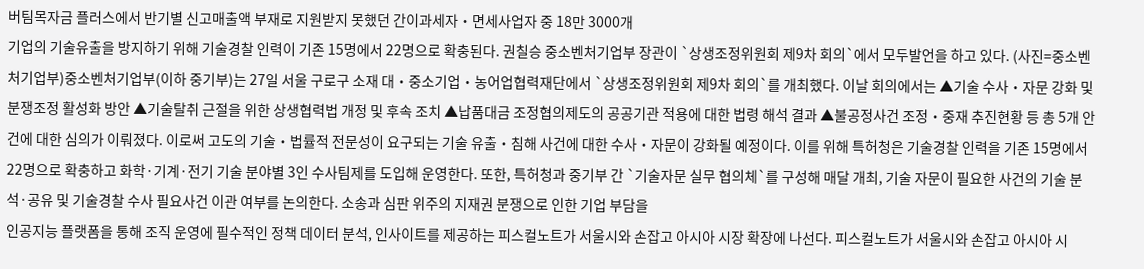버팀목자금 플러스에서 반기별 신고매출액 부재로 지원받지 못했던 간이과세자‧면세사업자 중 18만 3000개
기업의 기술유출을 방지하기 위해 기술경찰 인력이 기존 15명에서 22명으로 확충된다. 권칠승 중소벤처기업부 장관이 `상생조정위원회 제9차 회의`에서 모두발언을 하고 있다. (사진=중소벤처기업부)중소벤처기업부(이하 중기부)는 27일 서울 구로구 소재 대‧중소기업‧농어업협력재단에서 `상생조정위원회 제9차 회의`를 개최했다. 이날 회의에서는 ▲기술 수사‧자문 강화 및 분쟁조정 활성화 방안 ▲기술탈취 근절을 위한 상생협력법 개정 및 후속 조치 ▲납품대금 조정협의제도의 공공기관 적용에 대한 법령 해석 결과 ▲불공정사건 조정‧중재 추진현황 등 총 5개 안건에 대한 심의가 이뤄졌다. 이로써 고도의 기술‧법률적 전문성이 요구되는 기술 유출‧침해 사건에 대한 수사‧자문이 강화될 예정이다. 이를 위해 특허청은 기술경찰 인력을 기존 15명에서 22명으로 확충하고 화학·기계·전기 기술 분야별 3인 수사팀제를 도입해 운영한다. 또한, 특허청과 중기부 간 `기술자문 실무 협의체`를 구성해 매달 개최, 기술 자문이 필요한 사건의 기술 분석·공유 및 기술경찰 수사 필요사건 이관 여부를 논의한다. 소송과 심판 위주의 지재권 분쟁으로 인한 기업 부담을
인공지능 플랫폼을 통해 조직 운영에 필수적인 정책 데이터 분석, 인사이트를 제공하는 피스컬노트가 서울시와 손잡고 아시아 시장 확장에 나선다. 피스컬노트가 서울시와 손잡고 아시아 시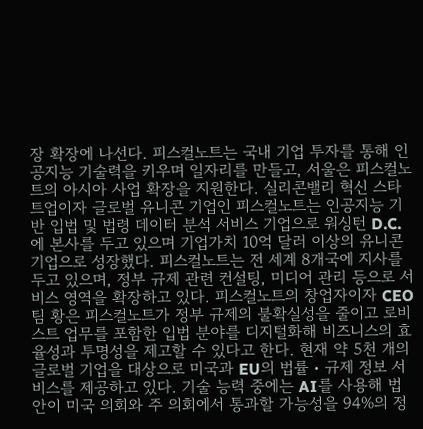장 확장에 나선다. 피스컬노트는 국내 기업 투자를 통해 인공지능 기술력을 키우며 일자리를 만들고, 서울은 피스컬노트의 아시아 사업 확장을 지원한다. 실리콘밸리 혁신 스타트업이자 글로벌 유니콘 기업인 피스컬노트는 인공지능 기반 입법 및 법령 데이터 분석 서비스 기업으로 워싱턴 D.C.에 본사를 두고 있으며 기업가치 10억 달러 이상의 유니콘 기업으로 성장했다. 피스컬노트는 전 세계 8개국에 지사를 두고 있으며, 정부 규제 관련 컨설팅, 미디어 관리 등으로 서비스 영역을 확장하고 있다. 피스컬노트의 창업자이자 CEO 팀 황은 피스컬노트가 정부 규제의 불확실성을 줄이고 로비스트 업무를 포함한 입법 분야를 디지털화해 비즈니스의 효율성과 투명성을 제고할 수 있다고 한다. 현재 약 5천 개의 글로벌 기업을 대상으로 미국과 EU의 법률・규제 정보 서비스를 제공하고 있다. 기술 능력 중에는 AI를 사용해 법안이 미국 의회와 주 의회에서 통과할 가능성을 94%의 정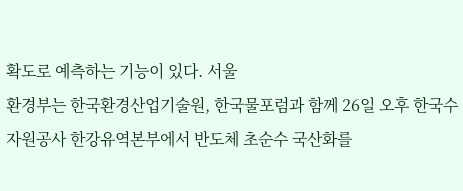확도로 예측하는 기능이 있다. 서울
환경부는 한국환경산업기술원, 한국물포럼과 함께 26일 오후 한국수자원공사 한강유역본부에서 반도체 초순수 국산화를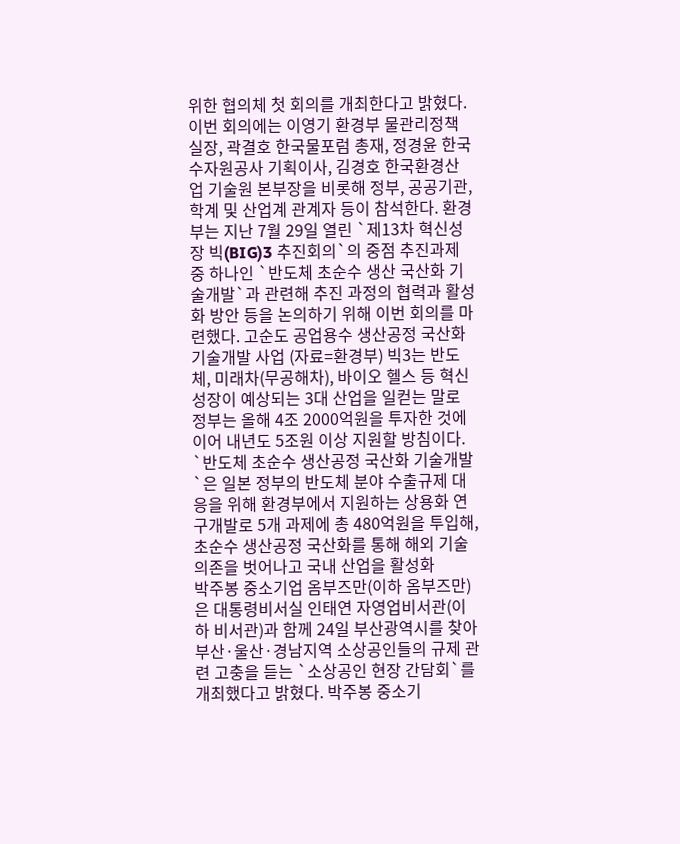위한 협의체 첫 회의를 개최한다고 밝혔다. 이번 회의에는 이영기 환경부 물관리정책실장, 곽결호 한국물포럼 총재, 정경윤 한국수자원공사 기획이사, 김경호 한국환경산업 기술원 본부장을 비롯해 정부, 공공기관, 학계 및 산업계 관계자 등이 참석한다. 환경부는 지난 7월 29일 열린 `제13차 혁신성장 빅(BIG)3 추진회의`의 중점 추진과제 중 하나인 `반도체 초순수 생산 국산화 기술개발`과 관련해 추진 과정의 협력과 활성화 방안 등을 논의하기 위해 이번 회의를 마련했다. 고순도 공업용수 생산공정 국산화 기술개발 사업 (자료=환경부) 빅3는 반도체, 미래차(무공해차), 바이오 헬스 등 혁신성장이 예상되는 3대 산업을 일컫는 말로 정부는 올해 4조 2000억원을 투자한 것에 이어 내년도 5조원 이상 지원할 방침이다. `반도체 초순수 생산공정 국산화 기술개발`은 일본 정부의 반도체 분야 수출규제 대응을 위해 환경부에서 지원하는 상용화 연구개발로 5개 과제에 총 480억원을 투입해, 초순수 생산공정 국산화를 통해 해외 기술 의존을 벗어나고 국내 산업을 활성화
박주봉 중소기업 옴부즈만(이하 옴부즈만)은 대통령비서실 인태연 자영업비서관(이하 비서관)과 함께 24일 부산광역시를 찾아 부산·울산·경남지역 소상공인들의 규제 관련 고충을 듣는 `소상공인 현장 간담회`를 개최했다고 밝혔다. 박주봉 중소기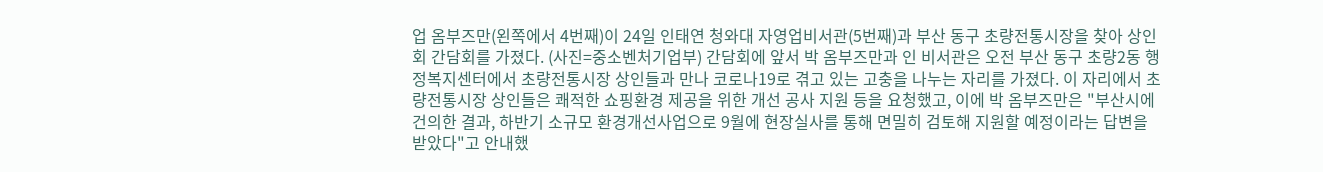업 옴부즈만(왼쪽에서 4번째)이 24일 인태연 청와대 자영업비서관(5번째)과 부산 동구 초량전통시장을 찾아 상인회 간담회를 가졌다. (사진=중소벤처기업부) 간담회에 앞서 박 옴부즈만과 인 비서관은 오전 부산 동구 초량2동 행정복지센터에서 초량전통시장 상인들과 만나 코로나19로 겪고 있는 고충을 나누는 자리를 가졌다. 이 자리에서 초량전통시장 상인들은 쾌적한 쇼핑환경 제공을 위한 개선 공사 지원 등을 요청했고, 이에 박 옴부즈만은 "부산시에 건의한 결과, 하반기 소규모 환경개선사업으로 9월에 현장실사를 통해 면밀히 검토해 지원할 예정이라는 답변을 받았다"고 안내했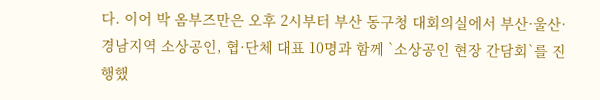다. 이어 박 옴부즈만은 오후 2시부터 부산 동구청 대회의실에서 부산·울산·경남지역 소상공인, 협·단체 대표 10명과 함께 `소상공인 현장 간담회`를 진행했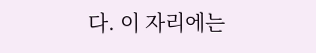다. 이 자리에는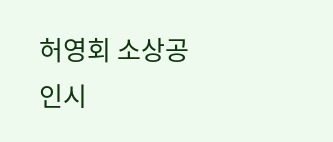허영회 소상공인시